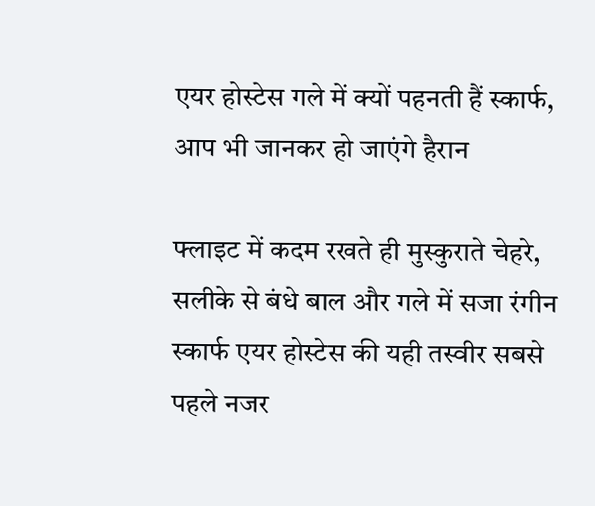एयर होस्टेस गले में क्यों पहनती हैं स्कार्फ, आप भी जानकर हो जाएंगे हैरान

फ्लाइट में कदम रखते ही मुस्कुराते चेहरे, सलीके से बंधे बाल और गले में सजा रंगीन स्कार्फ एयर होस्टेस की यही तस्वीर सबसे पहले नजर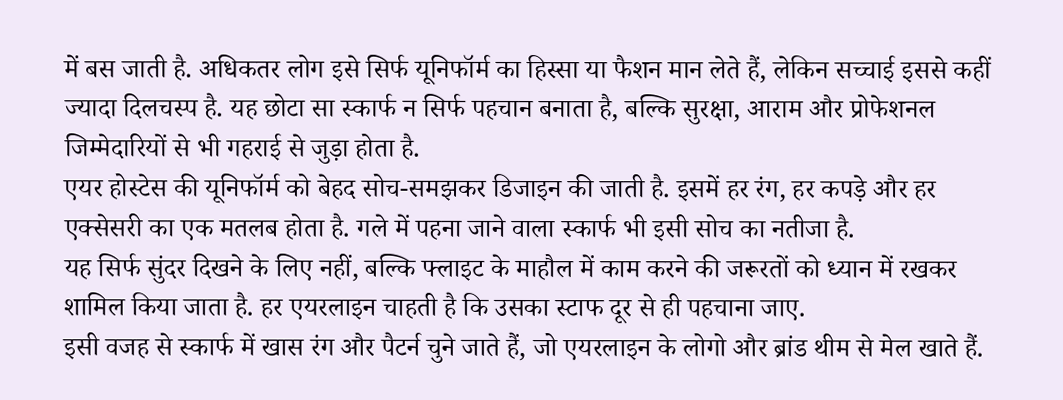में बस जाती है. अधिकतर लोग इसे सिर्फ यूनिफॉर्म का हिस्सा या फैशन मान लेते हैं, लेकिन सच्चाई इससे कहीं ज्यादा दिलचस्प है. यह छोटा सा स्कार्फ न सिर्फ पहचान बनाता है, बल्कि सुरक्षा, आराम और प्रोफेशनल जिम्मेदारियों से भी गहराई से जुड़ा होता है.
एयर होस्टेस की यूनिफॉर्म को बेहद सोच-समझकर डिजाइन की जाती है. इसमें हर रंग, हर कपड़े और हर एक्सेसरी का एक मतलब होता है. गले में पहना जाने वाला स्कार्फ भी इसी सोच का नतीजा है.
यह सिर्फ सुंदर दिखने के लिए नहीं, बल्कि फ्लाइट के माहौल में काम करने की जरूरतों को ध्यान में रखकर शामिल किया जाता है. हर एयरलाइन चाहती है कि उसका स्टाफ दूर से ही पहचाना जाए.
इसी वजह से स्कार्फ में खास रंग और पैटर्न चुने जाते हैं, जो एयरलाइन के लोगो और ब्रांड थीम से मेल खाते हैं.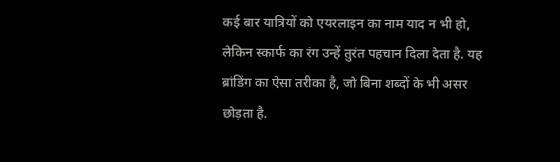कई बार यात्रियों को एयरलाइन का नाम याद न भी हो, लेकिन स्कार्फ का रंग उन्हें तुरंत पहचान दिला देता है. यह ब्रांडिंग का ऐसा तरीका है, जो बिना शब्दों के भी असर छोड़ता है.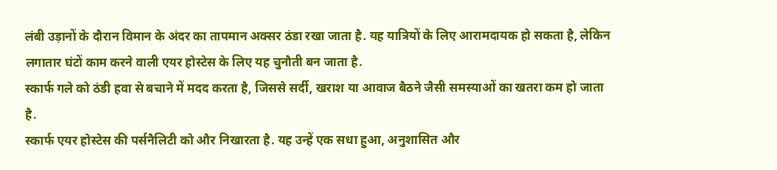लंबी उड़ानों के दौरान विमान के अंदर का तापमान अक्सर ठंडा रखा जाता है. यह यात्रियों के लिए आरामदायक हो सकता है, लेकिन लगातार घंटों काम करने वाली एयर होस्टेस के लिए यह चुनौती बन जाता है.
स्कार्फ गले को ठंडी हवा से बचाने में मदद करता है, जिससे सर्दी, खराश या आवाज बैठने जैसी समस्याओं का खतरा कम हो जाता है.
स्कार्फ एयर होस्टेस की पर्सनैलिटी को और निखारता है. यह उन्हें एक सधा हुआ, अनुशासित और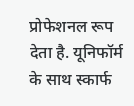प्रोफेशनल रूप देता है. यूनिफॉर्म के साथ स्कार्फ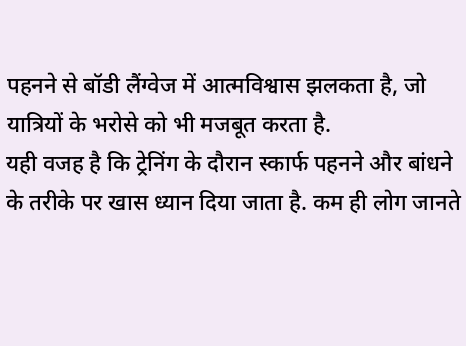पहनने से बॉडी लैंग्वेज में आत्मविश्वास झलकता है, जो यात्रियों के भरोसे को भी मजबूत करता है.
यही वजह है कि ट्रेनिंग के दौरान स्कार्फ पहनने और बांधने के तरीके पर खास ध्यान दिया जाता है. कम ही लोग जानते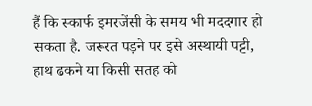हैं कि स्कार्फ इमरजेंसी के समय भी मददगार हो सकता है. जरूरत पड़ने पर इसे अस्थायी पट्टी, हाथ ढकने या किसी सतह को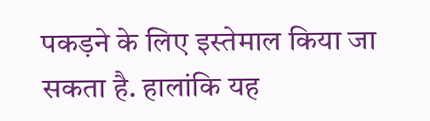पकड़ने के लिए इस्तेमाल किया जा सकता है. हालांकि यह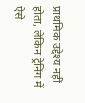प्राथमिक उद्देश्य नहीं होता, लेकिन ट्रेनिंग में ऐसे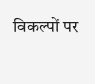विकल्पों पर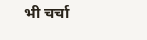भी चर्चा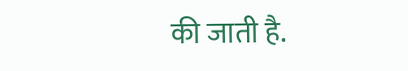की जाती है.